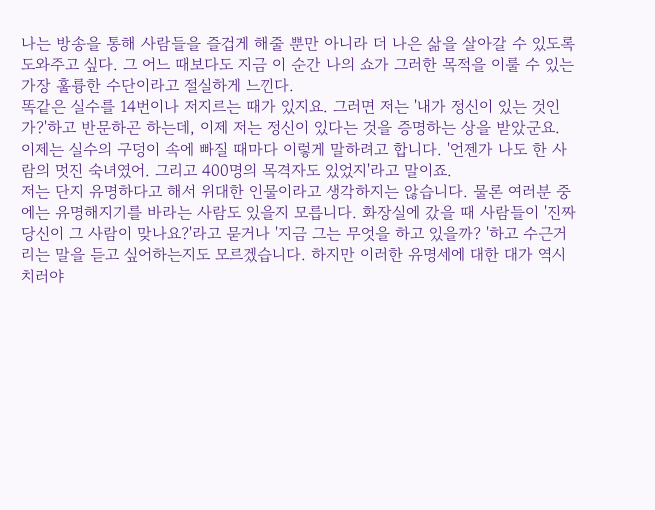나는 방송을 통해 사람들을 즐겁게 해줄 뿐만 아니라 더 나은 삶을 살아갈 수 있도록 도와주고 싶다. 그 어느 때보다도 지금 이 순간 나의 쇼가 그러한 목적을 이룰 수 있는 가장 훌륭한 수단이라고 절실하게 느낀다.
똑같은 실수를 14번이나 저지르는 때가 있지요. 그러면 저는 '내가 정신이 있는 것인가?'하고 반문하곤 하는데, 이제 저는 정신이 있다는 것을 증명하는 상을 받았군요. 이제는 실수의 구덩이 속에 빠질 때마다 이렇게 말하려고 합니다. '언젠가 나도 한 사람의 멋진 숙녀였어. 그리고 400명의 목격자도 있었지'라고 말이죠.
저는 단지 유명하다고 해서 위대한 인물이라고 생각하지는 않습니다. 물론 여러분 중에는 유명해지기를 바라는 사람도 있을지 모릅니다. 화장실에 갔을 때 사람들이 '진짜 당신이 그 사람이 맞나요?'라고 묻거나 '지금 그는 무엇을 하고 있을까? '하고 수근거리는 말을 듣고 싶어하는지도 모르겠습니다. 하지만 이러한 유명세에 대한 대가 역시 치러야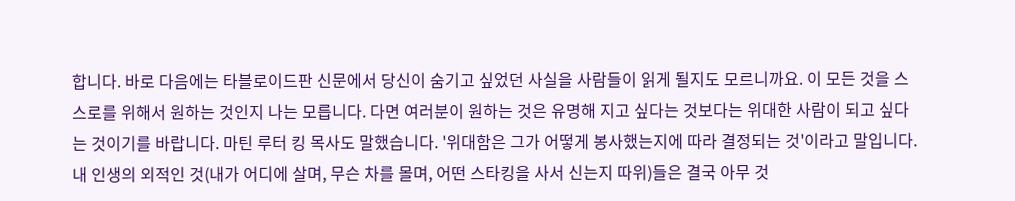합니다. 바로 다음에는 타블로이드판 신문에서 당신이 숨기고 싶었던 사실을 사람들이 읽게 될지도 모르니까요. 이 모든 것을 스스로를 위해서 원하는 것인지 나는 모릅니다. 다면 여러분이 원하는 것은 유명해 지고 싶다는 것보다는 위대한 사람이 되고 싶다는 것이기를 바랍니다. 마틴 루터 킹 목사도 말했습니다. '위대함은 그가 어떻게 봉사했는지에 따라 결정되는 것'이라고 말입니다.
내 인생의 외적인 것(내가 어디에 살며, 무슨 차를 몰며, 어떤 스타킹을 사서 신는지 따위)들은 결국 아무 것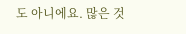도 아니에요. 많은 것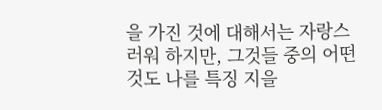을 가진 것에 대해서는 자랑스러워 하지만, 그것들 중의 어떤 것도 나를 특징 지을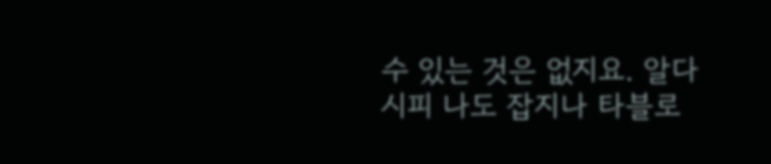수 있는 것은 없지요. 알다시피 나도 잡지나 타블로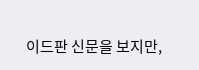이드판 신문을 보지만,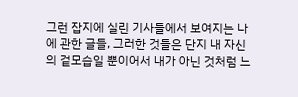그런 잡지에 실린 기사들에서 보여지는 나에 관한 글들, 그러한 것들은 단지 내 자신의 겉모습일 뿐이어서 내가 아닌 것처럼 느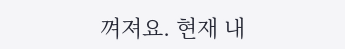껴져요. 현재 내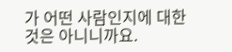가 어떤 사람인지에 대한 것은 아니니까요.